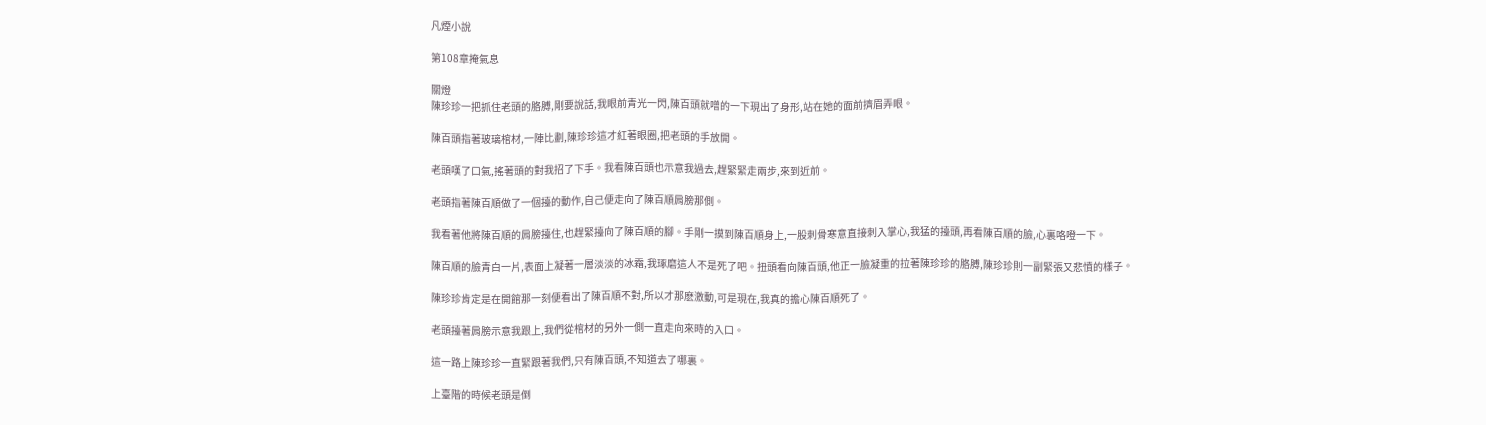凡煙小說

第108章掩氣息

關燈
陳珍珍一把抓住老頭的胳膊,剛要說話,我眼前青光一閃,陳百頭就噌的一下現出了身形,站在她的面前擠眉弄眼。

陳百頭指著玻璃棺材,一陣比劃,陳珍珍這才紅著眼圈,把老頭的手放開。

老頭嘆了口氣,搖著頭的對我招了下手。我看陳百頭也示意我過去,趕緊緊走兩步,來到近前。

老頭指著陳百順做了一個擡的動作,自己便走向了陳百順肩膀那側。

我看著他將陳百順的肩膀擡住,也趕緊擡向了陳百順的腳。手剛一摸到陳百順身上,一股刺骨寒意直接刺入掌心,我猛的擡頭,再看陳百順的臉,心裏咯噔一下。

陳百順的臉青白一片,表面上凝著一層淡淡的冰霜,我琢磨這人不是死了吧。扭頭看向陳百頭,他正一臉凝重的拉著陳珍珍的胳膊,陳珍珍則一副緊張又悲憤的樣子。

陳珍珍肯定是在開館那一刻便看出了陳百順不對,所以才那麽激動,可是現在,我真的擔心陳百順死了。

老頭擡著肩膀示意我跟上,我們從棺材的另外一側一直走向來時的入口。

這一路上陳珍珍一直緊跟著我們,只有陳百頭,不知道去了哪裏。

上臺階的時候老頭是倒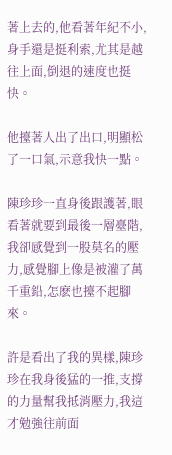著上去的,他看著年紀不小,身手還是挺利索,尤其是越往上面,倒退的速度也挺快。

他擡著人出了出口,明顯松了一口氣,示意我快一點。

陳珍珍一直身後跟護著,眼看著就要到最後一層臺階,我卻感覺到一股莫名的壓力,感覺腳上像是被灌了萬千重鉛,怎麽也擡不起腳來。

許是看出了我的異樣,陳珍珍在我身後猛的一推,支撐的力量幫我抵消壓力,我這才勉強往前面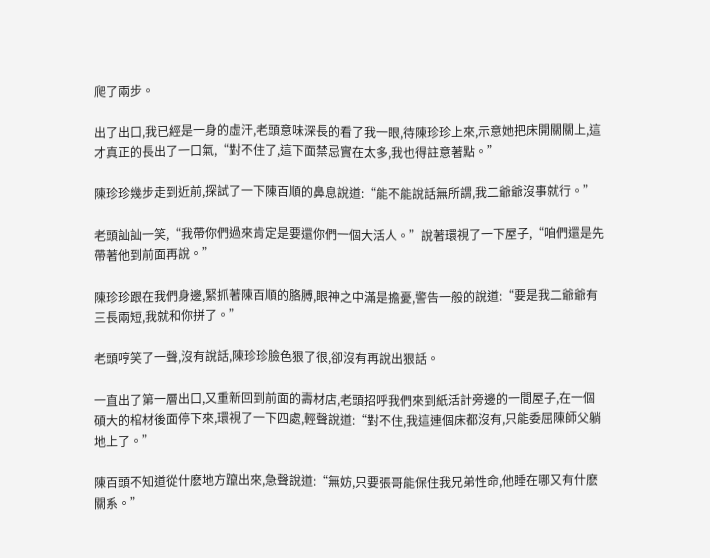爬了兩步。

出了出口,我已經是一身的虛汗,老頭意味深長的看了我一眼,待陳珍珍上來,示意她把床開關關上,這才真正的長出了一口氣,“對不住了,這下面禁忌實在太多,我也得註意著點。”

陳珍珍幾步走到近前,探試了一下陳百順的鼻息說道:“能不能說話無所謂,我二爺爺沒事就行。”

老頭訕訕一笑,“我帶你們過來肯定是要還你們一個大活人。”說著環視了一下屋子,“咱們還是先帶著他到前面再說。”

陳珍珍跟在我們身邊,緊抓著陳百順的胳膊,眼神之中滿是擔憂,警告一般的說道:“要是我二爺爺有三長兩短,我就和你拼了。”

老頭哼笑了一聲,沒有說話,陳珍珍臉色狠了很,卻沒有再說出狠話。

一直出了第一層出口,又重新回到前面的壽材店,老頭招呼我們來到紙活計旁邊的一間屋子,在一個碩大的棺材後面停下來,環視了一下四處,輕聲說道:“對不住,我這連個床都沒有,只能委屈陳師父躺地上了。”

陳百頭不知道從什麽地方躥出來,急聲說道:“無妨,只要張哥能保住我兄弟性命,他睡在哪又有什麽關系。”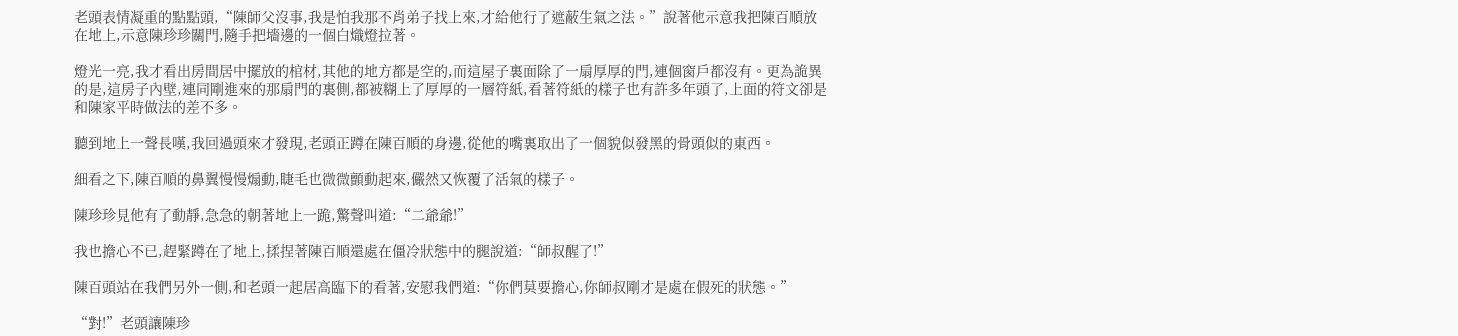老頭表情凝重的點點頭,“陳師父沒事,我是怕我那不肖弟子找上來,才給他行了遮蔽生氣之法。”說著他示意我把陳百順放在地上,示意陳珍珍關門,隨手把墻邊的一個白熾燈拉著。

燈光一亮,我才看出房間居中擺放的棺材,其他的地方都是空的,而這屋子裏面除了一扇厚厚的門,連個窗戶都沒有。更為詭異的是,這房子內壁,連同剛進來的那扇門的裏側,都被糊上了厚厚的一層符紙,看著符紙的樣子也有許多年頭了,上面的符文卻是和陳家平時做法的差不多。

聽到地上一聲長嘆,我回過頭來才發現,老頭正蹲在陳百順的身邊,從他的嘴裏取出了一個貌似發黑的骨頭似的東西。

細看之下,陳百順的鼻翼慢慢煽動,睫毛也微微顫動起來,儼然又恢覆了活氣的樣子。

陳珍珍見他有了動靜,急急的朝著地上一跪,驚聲叫道:“二爺爺!”

我也擔心不已,趕緊蹲在了地上,揉捏著陳百順還處在僵冷狀態中的腿說道:“師叔醒了!”

陳百頭站在我們另外一側,和老頭一起居高臨下的看著,安慰我們道:“你們莫要擔心,你師叔剛才是處在假死的狀態。”

“對!”老頭讓陳珍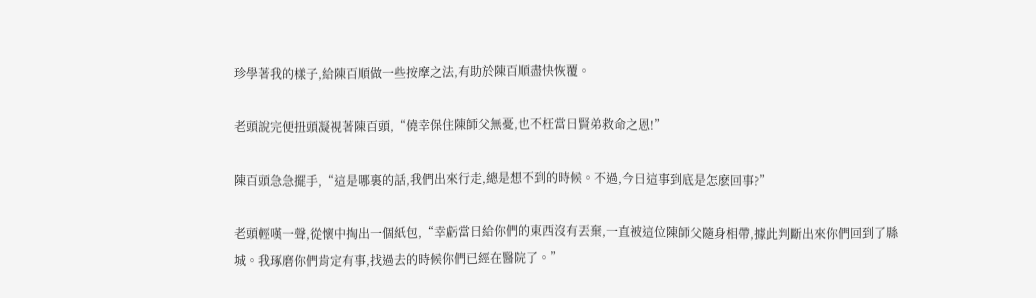珍學著我的樣子,給陳百順做一些按摩之法,有助於陳百順盡快恢覆。

老頭說完便扭頭凝視著陳百頭,“僥幸保住陳師父無憂,也不枉當日賢弟救命之恩!”

陳百頭急急擺手,“這是哪裏的話,我們出來行走,總是想不到的時候。不過,今日這事到底是怎麽回事?”

老頭輕嘆一聲,從懷中掏出一個紙包,“幸虧當日給你們的東西沒有丟棄,一直被這位陳師父隨身相帶,據此判斷出來你們回到了縣城。我琢磨你們肯定有事,找過去的時候你們已經在醫院了。”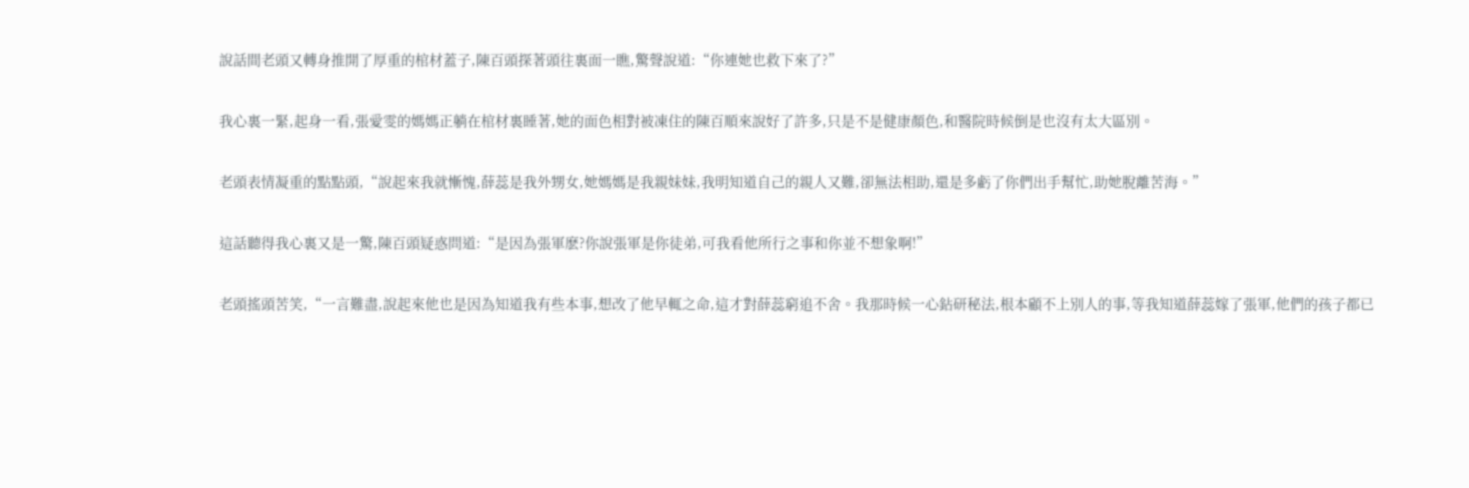說話間老頭又轉身推開了厚重的棺材蓋子,陳百頭探著頭往裏面一瞧,驚聲說道:“你連她也救下來了?”

我心裏一緊,起身一看,張愛雯的媽媽正躺在棺材裏睡著,她的面色相對被凍住的陳百順來說好了許多,只是不是健康顏色,和醫院時候倒是也沒有太大區別。

老頭表情凝重的點點頭,“說起來我就慚愧,薛蕊是我外甥女,她媽媽是我親妹妹,我明知道自己的親人又難,卻無法相助,還是多虧了你們出手幫忙,助她脫離苦海。”

這話聽得我心裏又是一驚,陳百頭疑惑問道:“是因為張軍麽?你說張軍是你徒弟,可我看他所行之事和你並不想象啊!”

老頭搖頭苦笑,“一言難盡,說起來他也是因為知道我有些本事,想改了他早輒之命,這才對薛蕊窮追不舍。我那時候一心鉆研秘法,根本顧不上別人的事,等我知道薛蕊嫁了張軍,他們的孩子都已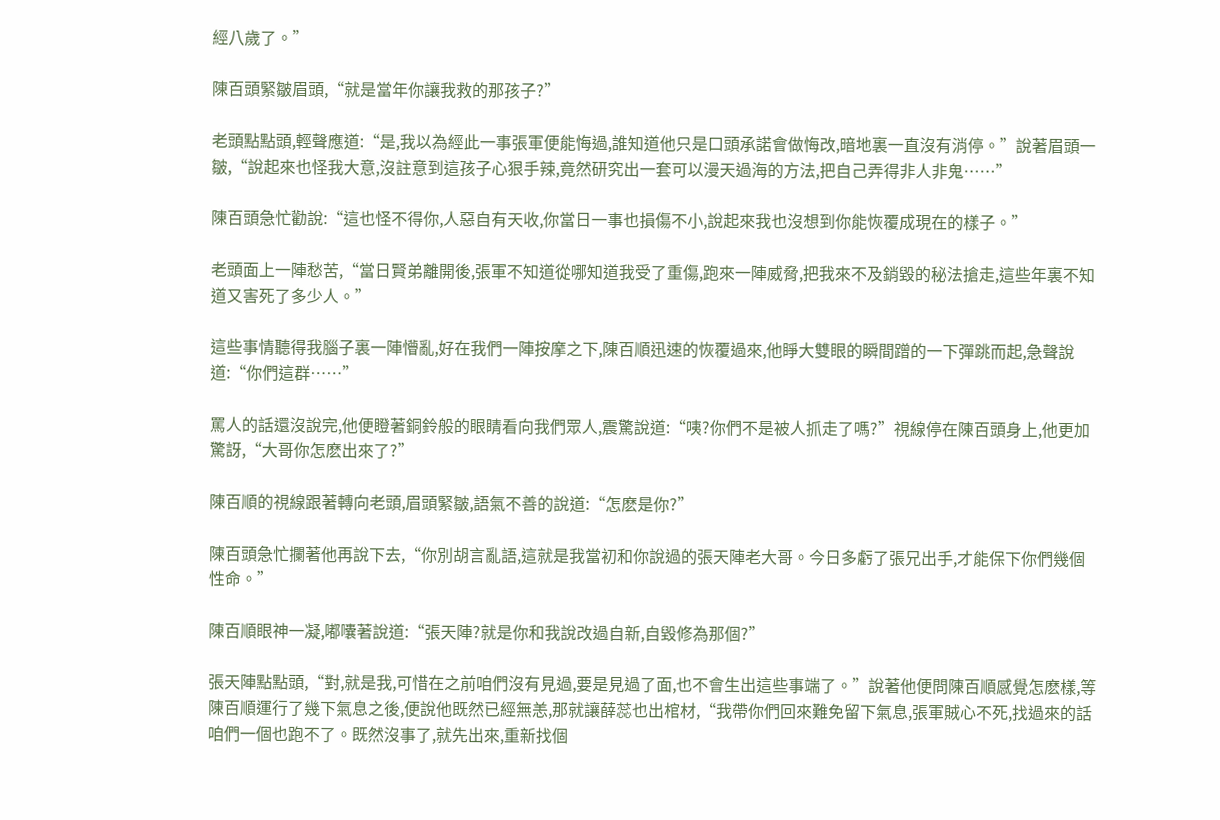經八歲了。”

陳百頭緊皺眉頭,“就是當年你讓我救的那孩子?”

老頭點點頭,輕聲應道:“是,我以為經此一事張軍便能悔過,誰知道他只是口頭承諾會做悔改,暗地裏一直沒有消停。”說著眉頭一皺,“說起來也怪我大意,沒註意到這孩子心狠手辣,竟然研究出一套可以漫天過海的方法,把自己弄得非人非鬼……”

陳百頭急忙勸說:“這也怪不得你,人惡自有天收,你當日一事也損傷不小,說起來我也沒想到你能恢覆成現在的樣子。”

老頭面上一陣愁苦,“當日賢弟離開後,張軍不知道從哪知道我受了重傷,跑來一陣威脅,把我來不及銷毀的秘法搶走,這些年裏不知道又害死了多少人。”

這些事情聽得我腦子裏一陣懵亂,好在我們一陣按摩之下,陳百順迅速的恢覆過來,他睜大雙眼的瞬間蹭的一下彈跳而起,急聲說道:“你們這群……”

罵人的話還沒說完,他便瞪著銅鈴般的眼睛看向我們眾人,震驚說道:“咦?你們不是被人抓走了嗎?”視線停在陳百頭身上,他更加驚訝,“大哥你怎麽出來了?”

陳百順的視線跟著轉向老頭,眉頭緊皺,語氣不善的說道:“怎麽是你?”

陳百頭急忙攔著他再說下去,“你別胡言亂語,這就是我當初和你說過的張天陣老大哥。今日多虧了張兄出手,才能保下你們幾個性命。”

陳百順眼神一凝,嘟囔著說道:“張天陣?就是你和我說改過自新,自毀修為那個?”

張天陣點點頭,“對,就是我,可惜在之前咱們沒有見過,要是見過了面,也不會生出這些事端了。”說著他便問陳百順感覺怎麽樣,等陳百順運行了幾下氣息之後,便說他既然已經無恙,那就讓薛蕊也出棺材,“我帶你們回來難免留下氣息,張軍賊心不死,找過來的話咱們一個也跑不了。既然沒事了,就先出來,重新找個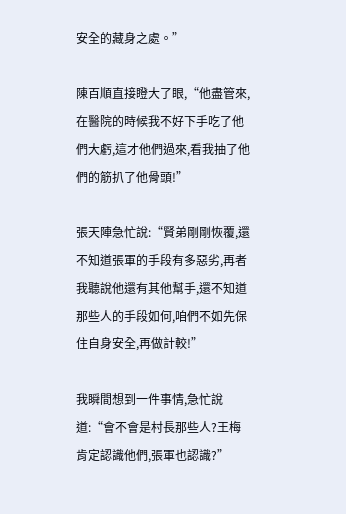安全的藏身之處。”

陳百順直接瞪大了眼,“他盡管來,在醫院的時候我不好下手吃了他們大虧,這才他們過來,看我抽了他們的筋扒了他骨頭!”

張天陣急忙說:“賢弟剛剛恢覆,還不知道張軍的手段有多惡劣,再者我聽說他還有其他幫手,還不知道那些人的手段如何,咱們不如先保住自身安全,再做計較!”

我瞬間想到一件事情,急忙說道:“會不會是村長那些人?王梅肯定認識他們,張軍也認識?”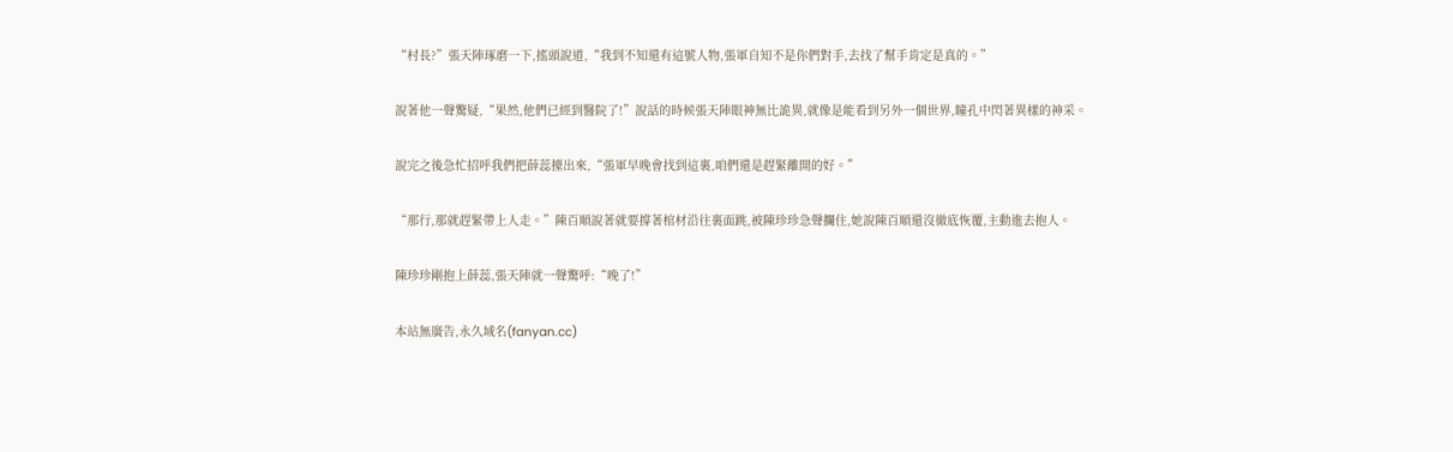“村長?”張天陣琢磨一下,搖頭說道,“我到不知還有這號人物,張軍自知不是你們對手,去找了幫手肯定是真的。”

說著他一聲驚疑,“果然,他們已經到醫院了!”說話的時候張天陣眼神無比詭異,就像是能看到另外一個世界,瞳孔中閃著異樣的神采。

說完之後急忙招呼我們把薛蕊擡出來,“張軍早晚會找到這裏,咱們還是趕緊離開的好。”

“那行,那就趕緊帶上人走。”陳百順說著就要撐著棺材沿往裏面跳,被陳珍珍急聲攔住,她說陳百順還沒徹底恢覆,主動進去抱人。

陳珍珍剛抱上薛蕊,張天陣就一聲驚呼:“晚了!”

本站無廣告,永久域名(fanyan.cc)